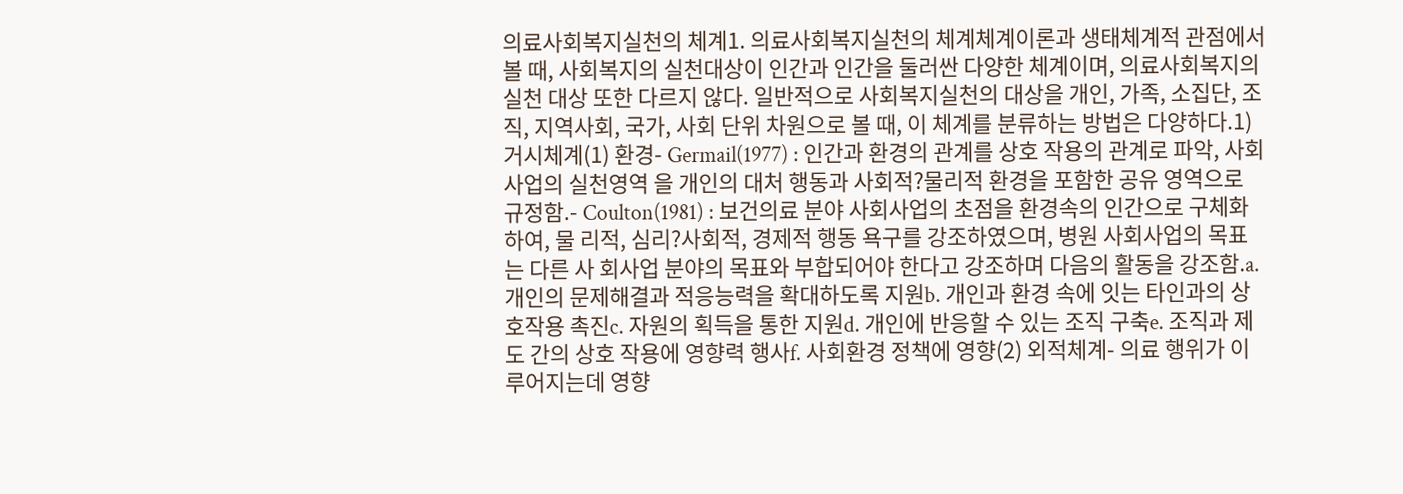의료사회복지실천의 체계1. 의료사회복지실천의 체계체계이론과 생태체계적 관점에서 볼 때, 사회복지의 실천대상이 인간과 인간을 둘러싼 다양한 체계이며, 의료사회복지의 실천 대상 또한 다르지 않다. 일반적으로 사회복지실천의 대상을 개인, 가족, 소집단, 조직, 지역사회, 국가, 사회 단위 차원으로 볼 때, 이 체계를 분류하는 방법은 다양하다.1) 거시체계(1) 환경- Germail(1977) : 인간과 환경의 관계를 상호 작용의 관계로 파악, 사회사업의 실천영역 을 개인의 대처 행동과 사회적?물리적 환경을 포함한 공유 영역으로 규정함.- Coulton(1981) : 보건의료 분야 사회사업의 초점을 환경속의 인간으로 구체화하여, 물 리적, 심리?사회적, 경제적 행동 욕구를 강조하였으며, 병원 사회사업의 목표는 다른 사 회사업 분야의 목표와 부합되어야 한다고 강조하며 다음의 활동을 강조함.a. 개인의 문제해결과 적응능력을 확대하도록 지원b. 개인과 환경 속에 잇는 타인과의 상호작용 촉진c. 자원의 획득을 통한 지원d. 개인에 반응할 수 있는 조직 구축e. 조직과 제도 간의 상호 작용에 영향력 행사f. 사회환경 정책에 영향(2) 외적체계- 의료 행위가 이루어지는데 영향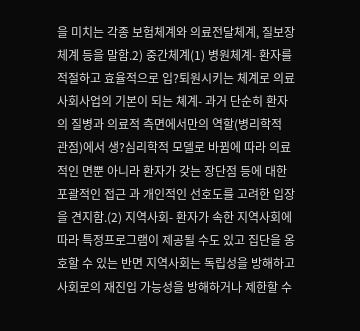을 미치는 각종 보험체계와 의료전달체계, 질보장체계 등을 말함.2) 중간체계(1) 병원체계- 환자를 적절하고 효율적으로 입?퇴원시키는 체계로 의료사회사업의 기본이 되는 쳬계- 과거 단순히 환자의 질병과 의료적 측면에서만의 역할(병리학적 관점)에서 생?심리학적 모델로 바뀜에 따라 의료적인 면뿐 아니라 환자가 갖는 장단점 등에 대한 포괄적인 접근 과 개인적인 선호도를 고려한 입장을 견지함.(2) 지역사회- 환자가 속한 지역사회에 따라 특정프로그램이 제공될 수도 있고 집단을 옹호할 수 있는 반면 지역사회는 독립성을 방해하고 사회로의 재진입 가능성을 방해하거나 제한할 수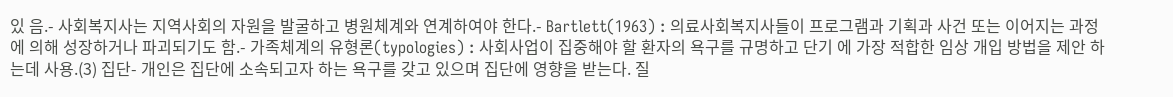있 음.- 사회복지사는 지역사회의 자원을 발굴하고 병원체계와 연계하여야 한다.- Bartlett(1963) : 의료사회복지사들이 프로그램과 기획과 사건 또는 이어지는 과정에 의해 성장하거나 파괴되기도 함.- 가족체계의 유형론(typologies) : 사회사업이 집중해야 할 환자의 욕구를 규명하고 단기 에 가장 적합한 임상 개입 방법을 제안 하는데 사용.(3) 집단- 개인은 집단에 소속되고자 하는 욕구를 갖고 있으며 집단에 영향을 받는다. 질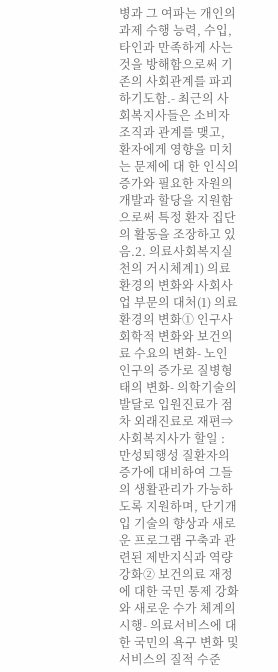병과 그 여파는 개인의 과제 수행 능력, 수입, 타인과 만족하게 사는 것을 방해함으로써 기존의 사회관계를 파괴하기도함.- 최근의 사회복지사들은 소비자 조직과 관계를 맺고, 환자에게 영향을 미치는 문제에 대 한 인식의 증가와 필요한 자원의 개발과 할당을 지원함으로써 특정 환자 집단의 활동을 조장하고 있음.2. 의료사회복지실천의 거시체계1) 의료 환경의 변화와 사회사업 부문의 대처(1) 의료 환경의 변화① 인구사회학적 변화와 보건의료 수요의 변화- 노인인구의 증가로 질병형태의 변화- 의학기술의 발달로 입원진료가 점차 외래진료로 재편⇒ 사회복지사가 할일 : 만성퇴행성 질환자의 증가에 대비하여 그들의 생활관리가 가능하 도록 지원하며, 단기개입 기술의 향상과 새로운 프로그램 구축과 관련된 제반지식과 역량 강화② 보건의료 재정에 대한 국민 통제 강화와 새로운 수가 체계의 시행- 의료서비스에 대한 국민의 욕구 변화 및 서비스의 질적 수준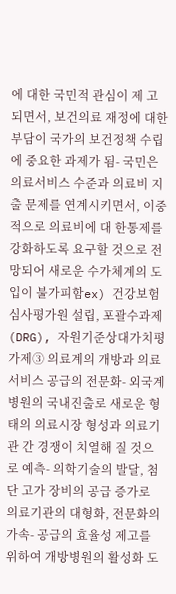에 대한 국민적 관심이 제 고 되면서, 보건의료 재정에 대한 부담이 국가의 보건정책 수립에 중요한 과제가 됨- 국민은 의료서비스 수준과 의료비 지출 문제를 연계시키면서, 이중적으로 의료비에 대 한통제를 강화하도록 요구할 것으로 전망되어 새로운 수가체계의 도입이 불가피함ex) 건강보험심사평가원 설립, 포괄수과제(DRG), 자원기준상대가치평가제③ 의료계의 개방과 의료서비스 공급의 전문화- 외국계 병원의 국내진출로 새로운 형태의 의료시장 형성과 의료기관 간 경쟁이 치열해 질 것으로 예측- 의학기술의 발달, 첨단 고가 장비의 공급 증가로 의료기관의 대형화, 전문화의 가속- 공급의 효율성 제고를 위하여 개방병원의 활성화 도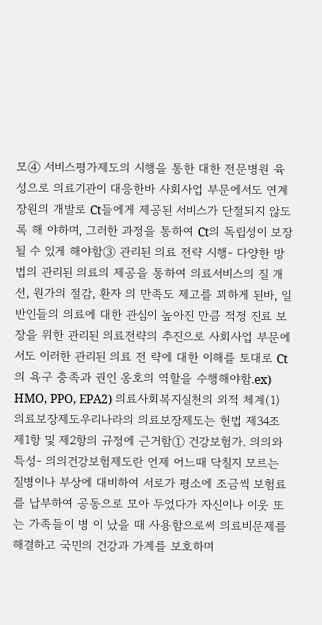모④ 서비스평가제도의 시행을 통한 대한 전문병원 육성으로 의료기관이 대응한바 사회사업 부문에서도 연계장원의 개발로 Ct들에게 제공된 서비스가 단절되지 않도록 해 야하며, 그러한 과정을 통하여 Ct의 독립성이 보장될 수 있게 해야함③ 관리된 의료 전략 시행- 다양한 방법의 관리된 의료의 제공을 통하여 의료서비스의 질 개선, 원가의 절감, 환자 의 만족도 제고를 꾀하게 된바, 일반인들의 의료에 대한 관심이 높아진 만큼 적정 진료 보장을 위한 관리된 의료전략의 추진으로 사회사업 부문에서도 이러한 관리된 의료 전 략에 대한 이해를 토대로 Ct의 욕구 충족과 권인 옹호의 역할을 수행해야함.ex) HMO, PPO, EPA2) 의료사회복지실천의 외적 체계(1) 의료보장제도우리나라의 의료보장제도는 헌법 제34조 제1항 및 제2항의 규정에 근거함① 건강보험가. 의의와 특성- 의의건강보험제도란 언제 어느때 닥칠지 모르는 질병이나 부상에 대비하여 서로가 평소에 조금씩 보험료를 납부하여 공동으로 모아 두었다가 자신이나 이웃 또는 가족들이 병 이 났을 때 사용함으로써 의료비문제를 해결하고 국민의 건강과 가계를 보호하며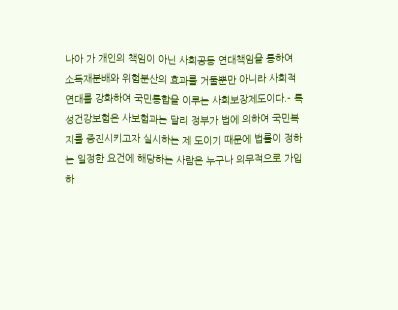나아 가 개인의 책임이 아닌 사회공동 연대책임을 통하여 소득재분배와 위험분산의 효과를 거둘뿐만 아니라 사회적 연대를 강화하여 국민통합을 이루는 사회보장제도이다.- 특성건강보험은 사보험과는 달리 정부가 법에 의하여 국민복지를 증진시키고자 실시하는 제 도이기 때문에 법률이 정하는 일정한 요건에 해당하는 사람은 누구나 의무적으로 가입 하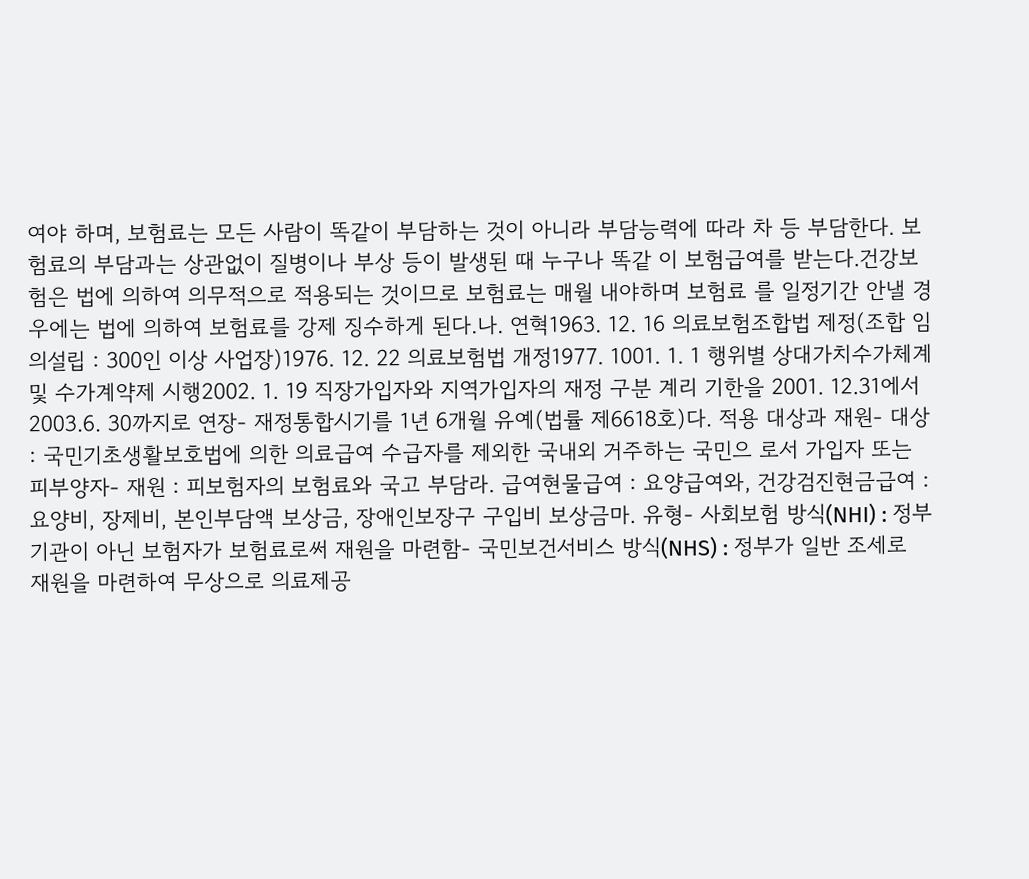여야 하며, 보험료는 모든 사람이 똑같이 부담하는 것이 아니라 부담능력에 따라 차 등 부담한다. 보험료의 부담과는 상관없이 질병이나 부상 등이 발생된 때 누구나 똑같 이 보험급여를 받는다.건강보험은 법에 의하여 의무적으로 적용되는 것이므로 보험료는 매월 내야하며 보험료 를 일정기간 안낼 경우에는 법에 의하여 보험료를 강제 징수하게 된다.나. 연혁1963. 12. 16 의료보험조합법 제정(조합 임의설립 : 300인 이상 사업장)1976. 12. 22 의료보험법 개정1977. 1001. 1. 1 행위별 상대가치수가체계 및 수가계약제 시행2002. 1. 19 직장가입자와 지역가입자의 재정 구분 계리 기한을 2001. 12.31에서 2003.6. 30까지로 연장- 재정통합시기를 1년 6개월 유예(법률 제6618호)다. 적용 대상과 재원- 대상 : 국민기초생활보호법에 의한 의료급여 수급자를 제외한 국내외 거주하는 국민으 로서 가입자 또는 피부양자- 재원 : 피보험자의 보험료와 국고 부담라. 급여현물급여 : 요양급여와, 건강검진현금급여 : 요양비, 장제비, 본인부담액 보상금, 장애인보장구 구입비 보상금마. 유형- 사회보험 방식(NHI) : 정부기관이 아닌 보험자가 보험료로써 재원을 마련함- 국민보건서비스 방식(NHS) : 정부가 일반 조세로 재원을 마련하여 무상으로 의료제공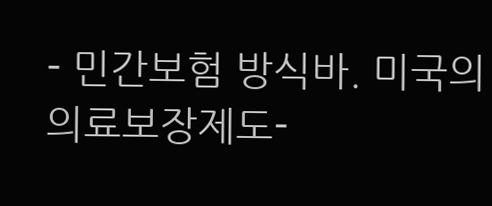- 민간보험 방식바. 미국의 의료보장제도-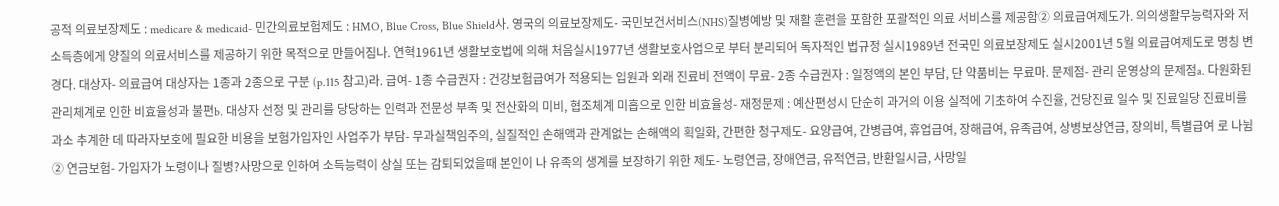공적 의료보장제도 : medicare & medicaid- 민간의료보험제도 : HMO, Blue Cross, Blue Shield사. 영국의 의료보장제도- 국민보건서비스(NHS)질병예방 및 재활 훈련을 포함한 포괄적인 의료 서비스를 제공함② 의료급여제도가. 의의생활무능력자와 저소득층에게 양질의 의료서비스를 제공하기 위한 목적으로 만들어짐나. 연혁1961년 생활보호법에 의해 처음실시1977년 생활보호사업으로 부터 분리되어 독자적인 법규정 실시1989년 전국민 의료보장제도 실시2001년 5월 의료급여제도로 명칭 변경다. 대상자- 의료급여 대상자는 1종과 2종으로 구분 (p.115 참고)라. 급여- 1종 수급권자 : 건강보험급여가 적용되는 입원과 외래 진료비 전액이 무료- 2종 수급권자 : 일정액의 본인 부담, 단 약품비는 무료마. 문제점- 관리 운영상의 문제점a. 다원화된 관리체계로 인한 비효율성과 불편b. 대상자 선정 및 관리를 당당하는 인력과 전문성 부족 및 전산화의 미비, 협조체계 미흡으로 인한 비효율성- 재정문제 : 예산편성시 단순히 과거의 이용 실적에 기초하여 수진율, 건당진료 일수 및 진료일당 진료비를 과소 추계한 데 따라자보호에 필요한 비용을 보험가입자인 사업주가 부담- 무과실책임주의, 실질적인 손해액과 관계없는 손해액의 획일화, 간편한 청구제도- 요양급여, 간병급여, 휴업급여, 장해급여, 유족급여, 상병보상연금, 장의비, 특별급여 로 나뉨② 연금보험- 가입자가 노령이나 질병?사망으로 인하여 소득능력이 상실 또는 감퇴되었을때 본인이 나 유족의 생계를 보장하기 위한 제도- 노령연금, 장애연금, 유적연금, 반환일시금, 사망일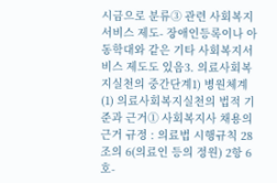시금으로 분류③ 관련 사회복지서비스 제도- 장애인등록이나 아동학대와 같은 기타 사회복지서비스 제도도 있음3. 의료사회복지실천의 중간단계1) 병원체계(1) 의료사회복지실천의 법적 기준과 근거① 사회복지사 채용의 근거 규정 : 의료법 시행규칙 28조의 6(의료인 등의 정원) 2항 6호-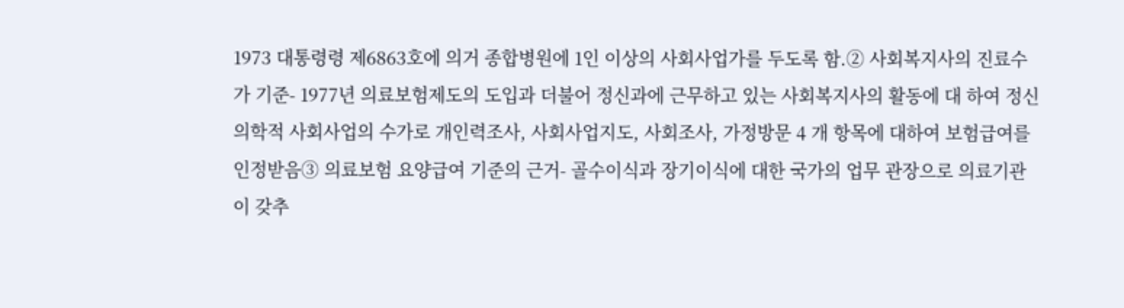1973 대통령령 제6863호에 의거 종합병원에 1인 이상의 사회사업가를 두도록 함.② 사회복지사의 진료수가 기준- 1977년 의료보험제도의 도입과 더불어 정신과에 근무하고 있는 사회복지사의 활동에 대 하여 정신의학적 사회사업의 수가로 개인력조사, 사회사업지도, 사회조사, 가정방문 4 개 항목에 대하여 보험급여를 인정받음③ 의료보험 요양급여 기준의 근거- 골수이식과 장기이식에 대한 국가의 업무 관장으로 의료기관이 갖추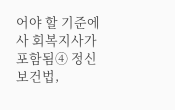어야 할 기준에 사 회복지사가 포함됨④ 정신보건법,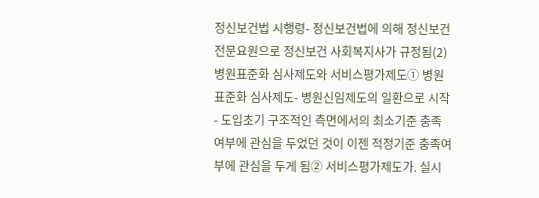정신보건법 시행령- 정신보건법에 의해 정신보건 전문요원으로 정신보건 사회복지사가 규정됨(2) 병원표준화 심사제도와 서비스평가제도① 병원표준화 심사제도- 병원신임제도의 일환으로 시작- 도입초기 구조적인 측면에서의 최소기준 충족여부에 관심을 두었던 것이 이젠 적정기준 충족여부에 관심을 두게 됨② 서비스평가제도가. 실시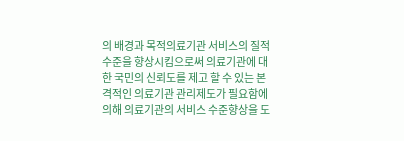의 배경과 목적의료기관 서비스의 질적 수준을 향상시킴으로써 의료기관에 대한 국민의 신뢰도를 제고 할 수 있는 본격적인 의료기관 관리제도가 필요함에 의해 의료기관의 서비스 수준향상을 도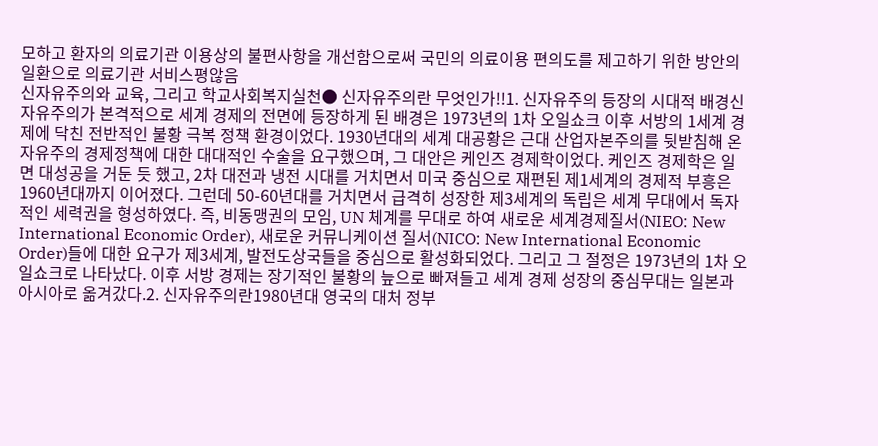모하고 환자의 의료기관 이용상의 불편사항을 개선함으로써 국민의 의료이용 편의도를 제고하기 위한 방안의 일환으로 의료기관 서비스평않음
신자유주의와 교육, 그리고 학교사회복지실천● 신자유주의란 무엇인가!!1. 신자유주의 등장의 시대적 배경신자유주의가 본격적으로 세계 경제의 전면에 등장하게 된 배경은 1973년의 1차 오일쇼크 이후 서방의 1세계 경제에 닥친 전반적인 불황 극복 정책 환경이었다. 1930년대의 세계 대공황은 근대 산업자본주의를 뒷받침해 온 자유주의 경제정책에 대한 대대적인 수술을 요구했으며, 그 대안은 케인즈 경제학이었다. 케인즈 경제학은 일면 대성공을 거둔 듯 했고, 2차 대전과 냉전 시대를 거치면서 미국 중심으로 재편된 제1세계의 경제적 부흥은 1960년대까지 이어졌다. 그런데 50-60년대를 거치면서 급격히 성장한 제3세계의 독립은 세계 무대에서 독자적인 세력권을 형성하였다. 즉, 비동맹권의 모임, UN 체계를 무대로 하여 새로운 세계경제질서(NIEO: New International Economic Order), 새로운 커뮤니케이션 질서(NICO: New International Economic Order)들에 대한 요구가 제3세계, 발전도상국들을 중심으로 활성화되었다. 그리고 그 절정은 1973년의 1차 오일쇼크로 나타났다. 이후 서방 경제는 장기적인 불황의 늪으로 빠져들고 세계 경제 성장의 중심무대는 일본과 아시아로 옮겨갔다.2. 신자유주의란1980년대 영국의 대처 정부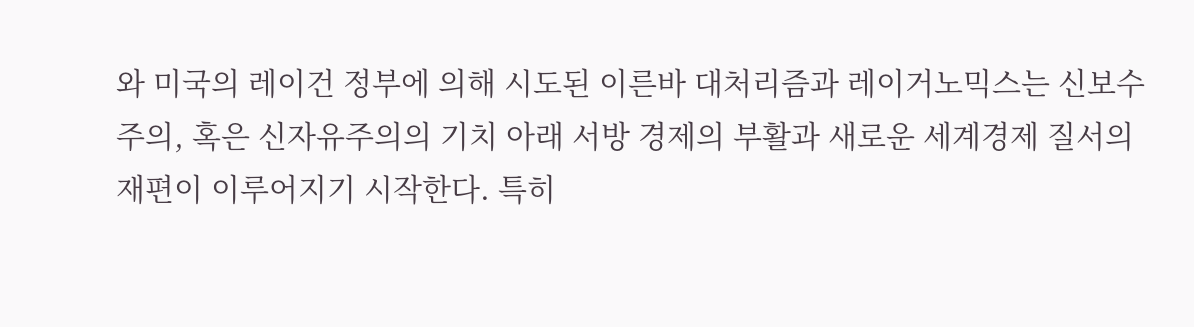와 미국의 레이건 정부에 의해 시도된 이른바 대처리즘과 레이거노믹스는 신보수주의, 혹은 신자유주의의 기치 아래 서방 경제의 부활과 새로운 세계경제 질서의 재편이 이루어지기 시작한다. 특히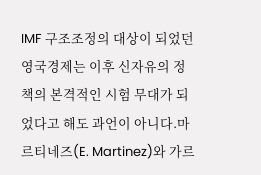IMF 구조조정의 대상이 되었던 영국경제는 이후 신자유의 정책의 본격적인 시험 무대가 되었다고 해도 과언이 아니다.마르티네즈(E. Martinez)와 가르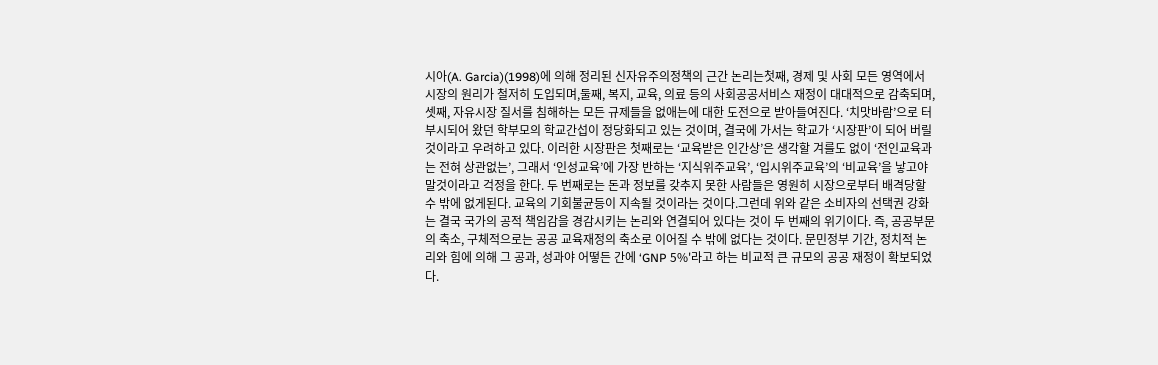시아(A. Garcia)(1998)에 의해 정리된 신자유주의정책의 근간 논리는첫째, 경제 및 사회 모든 영역에서 시장의 원리가 철저히 도입되며,둘째, 복지, 교육, 의료 등의 사회공공서비스 재정이 대대적으로 감축되며,셋째, 자유시장 질서를 침해하는 모든 규제들을 없애는에 대한 도전으로 받아들여진다. ‘치맛바람’으로 터부시되어 왔던 학부모의 학교간섭이 정당화되고 있는 것이며, 결국에 가서는 학교가 ‘시장판’이 되어 버릴 것이라고 우려하고 있다. 이러한 시장판은 첫째로는 ‘교육받은 인간상’은 생각할 겨를도 없이 ‘전인교육과는 전혀 상관없는’, 그래서 ‘인성교육’에 가장 반하는 ‘지식위주교육’, ‘입시위주교육’의 ‘비교육’을 낳고야 말것이라고 걱정을 한다. 두 번째로는 돈과 정보를 갖추지 못한 사람들은 영원히 시장으로부터 배격당할 수 밖에 없게된다. 교육의 기회불균등이 지속될 것이라는 것이다.그런데 위와 같은 소비자의 선택권 강화는 결국 국가의 공적 책임감을 경감시키는 논리와 연결되어 있다는 것이 두 번째의 위기이다. 즉, 공공부문의 축소, 구체적으로는 공공 교육재정의 축소로 이어질 수 밖에 없다는 것이다. 문민정부 기간, 정치적 논리와 힘에 의해 그 공과, 성과야 어떻든 간에 ‘GNP 5%'라고 하는 비교적 큰 규모의 공공 재정이 확보되었다.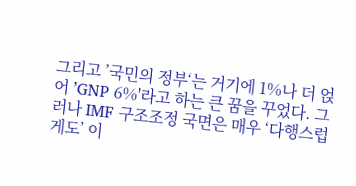그리고 ’국민의 정부‘는 거기에 1%나 더 얹어 ’GNP 6%'라고 하는 큰 꿈을 꾸었다. 그러나 IMF 구조조정 국면은 매우 ‘다행스럽게도’ 이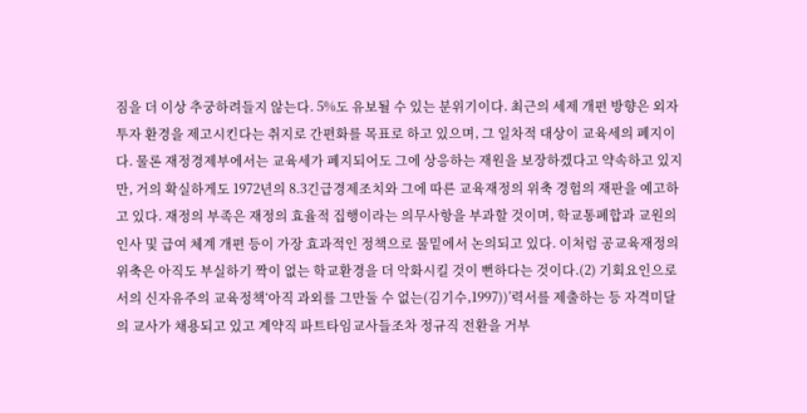짐을 더 이상 추궁하려들지 않는다. 5%도 유보될 수 있는 분위기이다. 최근의 세제 개편 방향은 외자투자 환경을 제고시킨다는 취지로 간편화를 목표로 하고 있으며, 그 일차적 대상이 교육세의 폐지이다. 물론 재정경제부에서는 교육세가 폐지되어도 그에 상응하는 재원을 보장하겠다고 약속하고 있지만, 거의 확실하게도 1972년의 8.3긴급경제조치와 그에 따른 교육재정의 위축 경험의 재판을 예고하고 있다. 재정의 부족은 재정의 효율적 집행이라는 의무사항을 부과할 것이며, 학교통폐합과 교원의 인사 및 급여 체계 개편 등이 가장 효과적인 정책으로 물밑에서 논의되고 있다. 이처럼 공교육재정의 위축은 아직도 부실하기 짝이 없는 학교환경을 더 악화시킬 것이 뻔하다는 것이다.(2) 기회요인으로서의 신자유주의 교육정책‘아직 과외를 그만둘 수 없는(김기수,1997))’력서를 제출하는 등 자격미달의 교사가 채용되고 있고 계약직 파트타임교사들조차 정규직 전환을 거부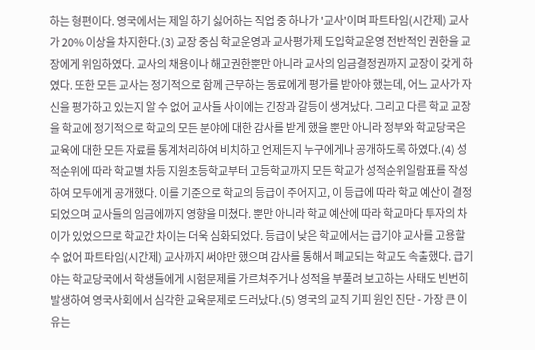하는 형편이다. 영국에서는 제일 하기 싫어하는 직업 중 하나가 '교사'이며 파트타임(시간제) 교사가 20% 이상을 차지한다.(3) 교장 중심 학교운영과 교사평가제 도입학교운영 전반적인 권한을 교장에게 위임하였다. 교사의 채용이나 해고권한뿐만 아니라 교사의 임금결정권까지 교장이 갖게 하였다. 또한 모든 교사는 정기적으로 함께 근무하는 동료에게 평가를 받아야 했는데, 어느 교사가 자신을 평가하고 있는지 알 수 없어 교사들 사이에는 긴장과 갈등이 생겨났다. 그리고 다른 학교 교장을 학교에 정기적으로 학교의 모든 분야에 대한 감사를 받게 했을 뿐만 아니라 정부와 학교당국은 교육에 대한 모든 자료를 통계처리하여 비치하고 언제든지 누구에게나 공개하도록 하였다.(4) 성적순위에 따라 학교별 차등 지원초등학교부터 고등학교까지 모든 학교가 성적순위일람표를 작성하여 모두에게 공개했다. 이를 기준으로 학교의 등급이 주어지고, 이 등급에 따라 학교 예산이 결정되었으며 교사들의 임금에까지 영향을 미쳤다. 뿐만 아니라 학교 예산에 따라 학교마다 투자의 차이가 있었으므로 학교간 차이는 더욱 심화되었다. 등급이 낮은 학교에서는 급기야 교사를 고용할 수 없어 파트타임(시간제) 교사까지 써야만 했으며 감사를 통해서 폐교되는 학교도 속출했다. 급기야는 학교당국에서 학생들에게 시험문제를 가르쳐주거나 성적을 부풀려 보고하는 사태도 빈번히 발생하여 영국사회에서 심각한 교육문제로 드러났다.(5) 영국의 교직 기피 원인 진단 - 가장 큰 이유는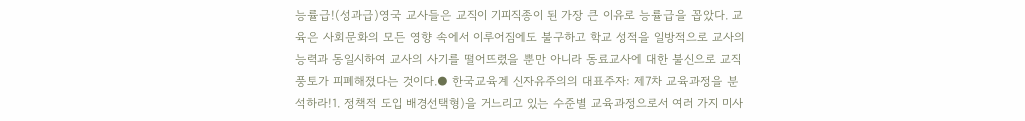능률급!(성과급)영국 교사들은 교직이 기피직종이 된 가장 큰 이유로 능률급을 꼽았다. 교육은 사회문화의 모든 영향 속에서 이루어짐에도 불구하고 학교 성적을 일방적으로 교사의 능력과 동일시하여 교사의 사기를 떨어뜨렸을 뿐만 아니라 동료교사에 대한 불신으로 교직풍토가 피폐해졌다는 것이다.● 한국교육계 신자유주의의 대표주자: 제7차 교육과정을 분석하라!1. 정책적 도입 배경선택형)을 거느리고 있는 수준별 교육과정으로서 여러 가지 미사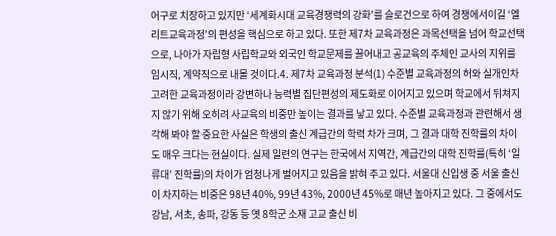어구로 치장하고 있지만 ‘세계화시대 교육경쟁력의 강화’를 슬로건으로 하여 경쟁에서이길 ‘엘리트교육과정’의 편성을 핵심으로 하고 있다. 또한 제7차 교육과정은 과목선택을 넘어 학교선택으로, 나아가 자립형 사립학교와 외국인 학교문제를 끌어내고 공교육의 주체인 교사의 지위를 임시직, 계약직으로 내몰 것이다.4. 제7차 교육과정 분석(1) 수준별 교육과정의 허와 실개인차 고려한 교육과정이라 강변하나 능력별 집단편성의 제도화로 이어지고 있으며 학교에서 뒤쳐지지 않기 위해 오히려 사교육의 비중만 높이는 결과를 낳고 있다. 수준별 교육과정과 관련해서 생각해 봐야 할 중요한 사실은 학생의 출신 계급간의 학력 차가 크며, 그 결과 대학 진학률의 차이도 매우 크다는 현실이다. 실제 일련의 연구는 한국에서 지역간, 계급간의 대학 진학률(특히 ‘일류대’ 진학률)의 차이가 엄청나게 벌어지고 있음을 밝혀 주고 있다. 서울대 신입생 중 서울 출신이 차지하는 비중은 98년 40%, 99년 43%, 2000년 45%로 매년 높아지고 있다. 그 중에서도 강남, 서초, 송파, 강동 등 옛 8학군 소재 고교 출신 비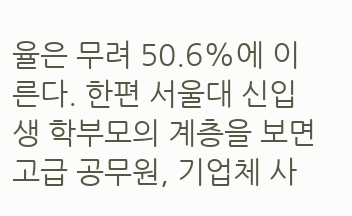율은 무려 50.6%에 이른다. 한편 서울대 신입생 학부모의 계층을 보면 고급 공무원, 기업체 사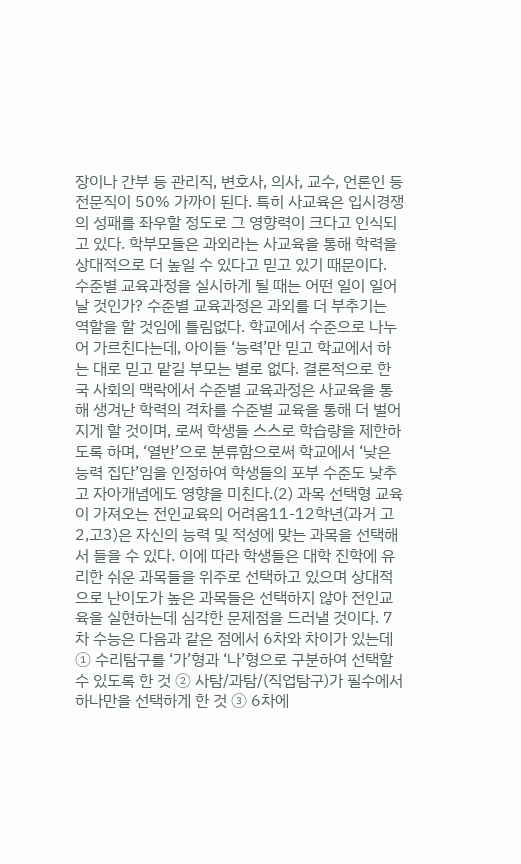장이나 간부 등 관리직, 변호사, 의사, 교수, 언론인 등 전문직이 50% 가까이 된다. 특히 사교육은 입시경쟁의 성패를 좌우할 정도로 그 영향력이 크다고 인식되고 있다. 학부모들은 과외라는 사교육을 통해 학력을 상대적으로 더 높일 수 있다고 믿고 있기 때문이다. 수준별 교육과정을 실시하게 될 때는 어떤 일이 일어날 것인가? 수준별 교육과정은 과외를 더 부추기는 역할을 할 것임에 틀림없다. 학교에서 수준으로 나누어 가르친다는데, 아이들 ‘능력’만 믿고 학교에서 하는 대로 믿고 맡길 부모는 별로 없다. 결론적으로 한국 사회의 맥락에서 수준별 교육과정은 사교육을 통해 생겨난 학력의 격차를 수준별 교육을 통해 더 벌어지게 할 것이며, 로써 학생들 스스로 학습량을 제한하도록 하며, ‘열반’으로 분류함으로써 학교에서 ‘낮은 능력 집단’임을 인정하여 학생들의 포부 수준도 낮추고 자아개념에도 영향을 미친다.(2) 과목 선택형 교육이 가져오는 전인교육의 어려움11-12학년(과거 고2,고3)은 자신의 능력 및 적성에 맞는 과목을 선택해서 들을 수 있다. 이에 따라 학생들은 대학 진학에 유리한 쉬운 과목들을 위주로 선택하고 있으며 상대적으로 난이도가 높은 과목들은 선택하지 않아 전인교육을 실현하는데 심각한 문제점을 드러낼 것이다. 7차 수능은 다음과 같은 점에서 6차와 차이가 있는데 ① 수리탐구를 ‘가’형과 ‘나’형으로 구분하여 선택할 수 있도록 한 것 ② 사탐/과탐/(직업탐구)가 필수에서 하나만을 선택하게 한 것 ③ 6차에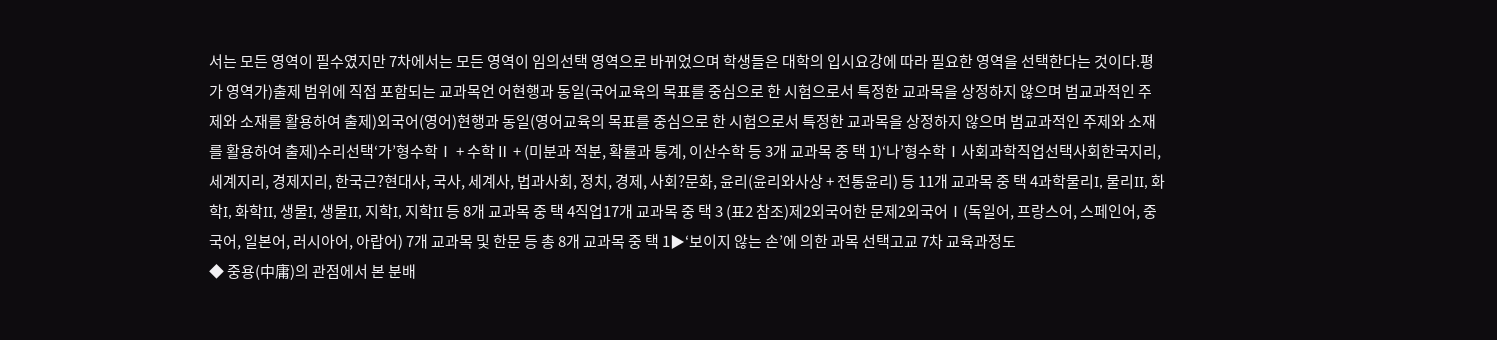서는 모든 영역이 필수였지만 7차에서는 모든 영역이 임의선택 영역으로 바뀌었으며 학생들은 대학의 입시요강에 따라 필요한 영역을 선택한다는 것이다.평가 영역가)출제 범위에 직접 포함되는 교과목언 어현행과 동일(국어교육의 목표를 중심으로 한 시험으로서 특정한 교과목을 상정하지 않으며 범교과적인 주제와 소재를 활용하여 출제)외국어(영어)현행과 동일(영어교육의 목표를 중심으로 한 시험으로서 특정한 교과목을 상정하지 않으며 범교과적인 주제와 소재를 활용하여 출제)수리선택‘가’형수학Ⅰ + 수학Ⅱ + (미분과 적분, 확률과 통계, 이산수학 등 3개 교과목 중 택 1)‘나’형수학Ⅰ사회과학직업선택사회한국지리, 세계지리, 경제지리, 한국근?현대사, 국사, 세계사, 법과사회, 정치, 경제, 사회?문화, 윤리(윤리와사상 + 전통윤리) 등 11개 교과목 중 택 4과학물리I, 물리II, 화학I, 화학II, 생물I, 생물II, 지학I, 지학II 등 8개 교과목 중 택 4직업17개 교과목 중 택 3 (표2 참조)제2외국어한 문제2외국어Ⅰ(독일어, 프랑스어, 스페인어, 중국어, 일본어, 러시아어, 아랍어) 7개 교과목 및 한문 등 총 8개 교과목 중 택 1▶‘보이지 않는 손’에 의한 과목 선택고교 7차 교육과정도
◆ 중용(中庸)의 관점에서 본 분배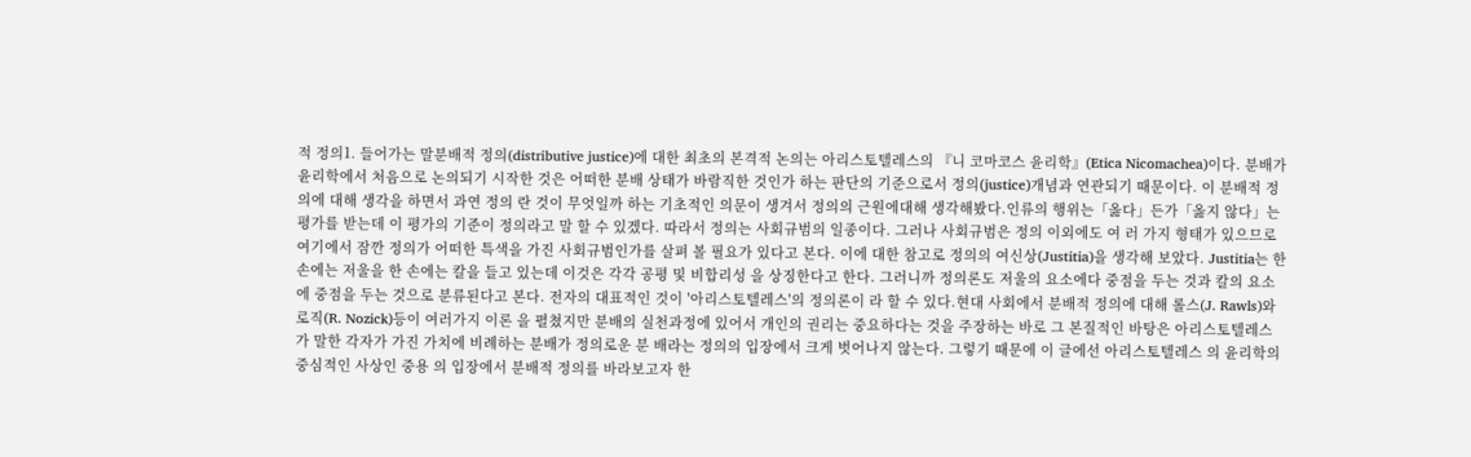적 정의1. 들어가는 말분배적 정의(distributive justice)에 대한 최초의 본격적 논의는 아리스토텔레스의 『니 코마코스 윤리학』(Etica Nicomachea)이다. 분배가 윤리학에서 처음으로 논의되기 시작한 것은 어떠한 분배 상태가 바람직한 것인가 하는 판단의 기준으로서 정의(justice)개념과 연관되기 때문이다. 이 분배적 정의에 대해 생각을 하면서 과연 정의 란 것이 무엇일까 하는 기초적인 의문이 생겨서 정의의 근원에대해 생각해봤다.인류의 행위는「옳다」든가「옳지 않다」는 평가를 받는데 이 평가의 기준이 정의라고 말 할 수 있겠다. 따라서 정의는 사회규범의 일종이다. 그러나 사회규범은 정의 이외에도 여 러 가지 형태가 있으므로 여기에서 잠깐 정의가 어떠한 특색을 가진 사회규범인가를 살펴 볼 필요가 있다고 본다. 이에 대한 참고로 정의의 여신상(Justitia)을 생각해 보았다. Justitia는 한 손에는 저울을 한 손에는 칼을 들고 있는데 이것은 각각 공평 및 비합리성 을 상징한다고 한다. 그러니까 정의론도 저울의 요소에다 중점을 두는 것과 칼의 요소에 중점을 두는 것으로 분류된다고 본다. 전자의 대표적인 것이 '아리스토텔레스'의 정의론이 라 할 수 있다.현대 사회에서 분배적 정의에 대해 롤스(J. Rawls)와 로직(R. Nozick)등이 여러가지 이론 을 펼쳤지만 분배의 실천과정에 있어서 개인의 권리는 중요하다는 것을 주장하는 바로 그 본질적인 바탕은 아리스토텔레스가 말한 각자가 가진 가치에 비례하는 분배가 정의로운 분 배라는 정의의 입장에서 크게 벗어나지 않는다. 그렇기 때문에 이 글에선 아리스토텔레스 의 윤리학의 중심적인 사상인 중용 의 입장에서 분배적 정의를 바라보고자 한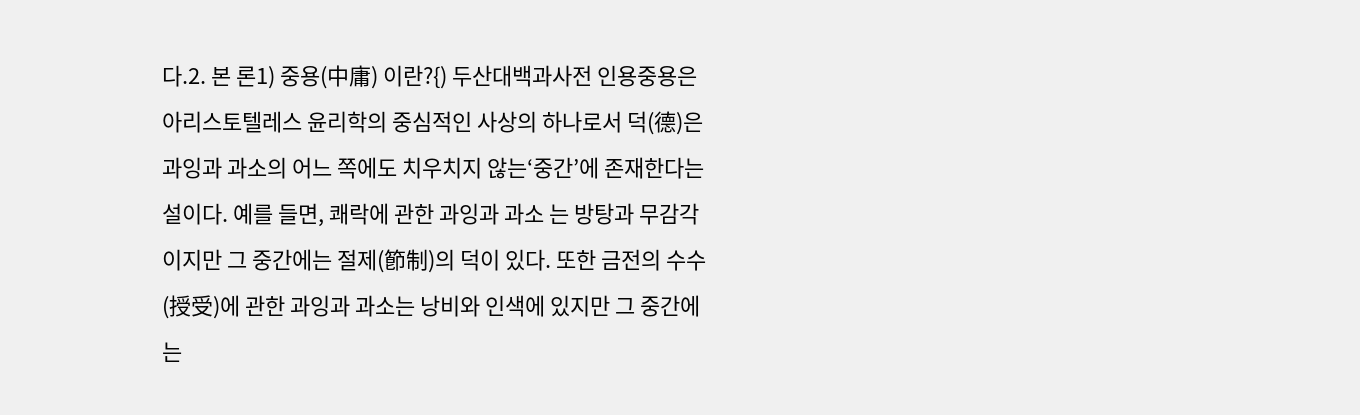다.2. 본 론1) 중용(中庸) 이란?{) 두산대백과사전 인용중용은 아리스토텔레스 윤리학의 중심적인 사상의 하나로서 덕(德)은 과잉과 과소의 어느 쪽에도 치우치지 않는‘중간’에 존재한다는 설이다. 예를 들면, 쾌락에 관한 과잉과 과소 는 방탕과 무감각이지만 그 중간에는 절제(節制)의 덕이 있다. 또한 금전의 수수(授受)에 관한 과잉과 과소는 낭비와 인색에 있지만 그 중간에는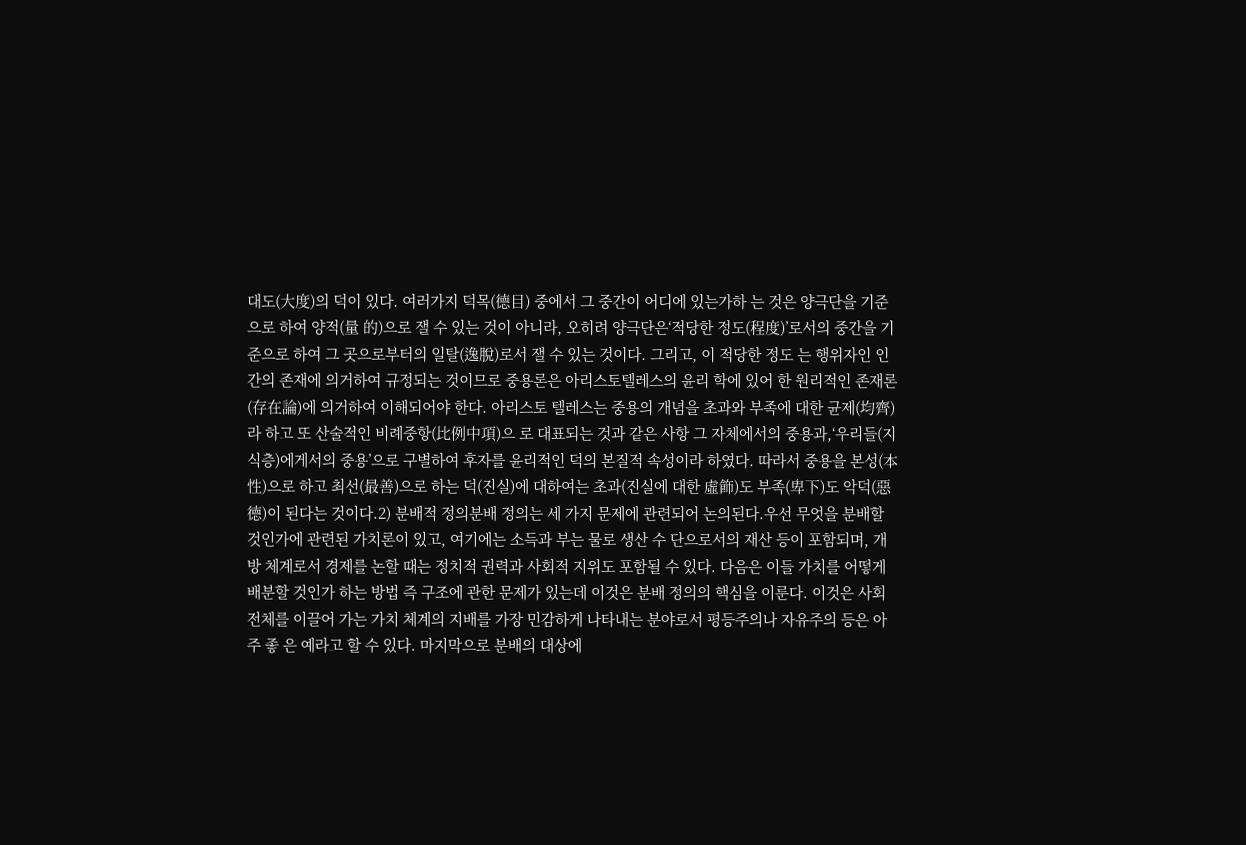대도(大度)의 덕이 있다. 여러가지 덕목(德目) 중에서 그 중간이 어디에 있는가하 는 것은 양극단을 기준으로 하여 양적(量 的)으로 잴 수 있는 것이 아니라, 오히려 양극단은‘적당한 정도(程度)’로서의 중간을 기 준으로 하여 그 곳으로부터의 일탈(逸脫)로서 잴 수 있는 것이다. 그리고, 이 적당한 정도 는 행위자인 인간의 존재에 의거하여 규정되는 것이므로 중용론은 아리스토텔레스의 윤리 학에 있어 한 원리적인 존재론(存在論)에 의거하여 이해되어야 한다. 아리스토 텔레스는 중용의 개념을 초과와 부족에 대한 균제(均齊)라 하고 또 산술적인 비례중항(比例中項)으 로 대표되는 것과 같은 사항 그 자체에서의 중용과,‘우리들(지식층)에게서의 중용’으로 구별하여 후자를 윤리적인 덕의 본질적 속성이라 하였다. 따라서 중용을 본성(本性)으로 하고 최선(最善)으로 하는 덕(진실)에 대하여는 초과(진실에 대한 虛飾)도 부족(卑下)도 악덕(惡德)이 된다는 것이다.2) 분배적 정의분배 정의는 세 가지 문제에 관련되어 논의된다.우선 무엇을 분배할 것인가에 관련된 가치론이 있고, 여기에는 소득과 부는 물로 생산 수 단으로서의 재산 등이 포함되며, 개방 체계로서 경제를 논할 때는 정치적 권력과 사회적 지위도 포함될 수 있다. 다음은 이들 가치를 어떻게 배분할 것인가 하는 방법 즉 구조에 관한 문제가 있는데 이것은 분배 정의의 핵심을 이룬다. 이것은 사회 전체를 이끌어 가는 가치 체계의 지배를 가장 민감하게 나타내는 분야로서 평등주의나 자유주의 등은 아주 좋 은 예라고 할 수 있다. 마지막으로 분배의 대상에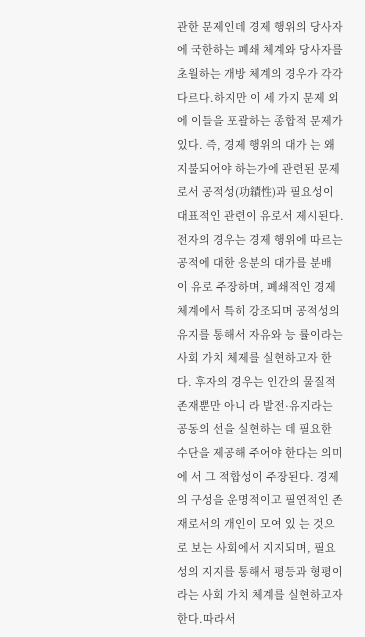관한 문제인데 경제 행위의 당사자에 국한하는 폐쇄 체계와 당사자를 초월하는 개방 체계의 경우가 각각 다르다.하지만 이 세 가지 문제 외에 이들을 포괄하는 종합적 문제가 있다. 즉, 경제 행위의 대가 는 왜 지불되어야 하는가에 관련된 문제로서 공적성(功績性)과 필요성이 대표적인 관련이 유로서 제시된다. 전자의 경우는 경제 행위에 따르는 공적에 대한 응분의 대가를 분배 이 유로 주장하며, 폐쇄적인 경제 체계에서 특히 강조되며 공적성의 유지를 통해서 자유와 능 률이라는 사회 가치 체제를 실현하고자 한다. 후자의 경우는 인간의 물질적 존재뿐만 아니 라 발전·유지라는 공동의 선을 실현하는 데 필요한 수단을 제공해 주어야 한다는 의미에 서 그 적합성이 주장된다. 경제의 구성을 운명적이고 필연적인 존재로서의 개인이 모여 있 는 것으로 보는 사회에서 지지되며, 필요성의 지지를 통해서 평등과 형평이라는 사회 가치 체계를 실현하고자 한다.따라서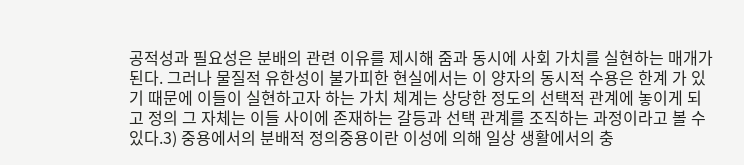공적성과 필요성은 분배의 관련 이유를 제시해 줌과 동시에 사회 가치를 실현하는 매개가 된다. 그러나 물질적 유한성이 불가피한 현실에서는 이 양자의 동시적 수용은 한계 가 있기 때문에 이들이 실현하고자 하는 가치 체계는 상당한 정도의 선택적 관계에 놓이게 되고 정의 그 자체는 이들 사이에 존재하는 갈등과 선택 관계를 조직하는 과정이라고 볼 수 있다.3) 중용에서의 분배적 정의중용이란 이성에 의해 일상 생활에서의 충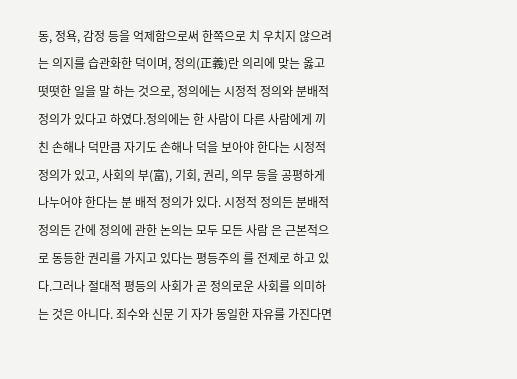동, 정욕, 감정 등을 억제함으로써 한쪽으로 치 우치지 않으려는 의지를 습관화한 덕이며, 정의(正義)란 의리에 맞는 옳고 떳떳한 일을 말 하는 것으로, 정의에는 시정적 정의와 분배적 정의가 있다고 하였다.정의에는 한 사람이 다른 사람에게 끼친 손해나 덕만큼 자기도 손해나 덕을 보아야 한다는 시정적 정의가 있고, 사회의 부(富), 기회, 권리, 의무 등을 공평하게 나누어야 한다는 분 배적 정의가 있다. 시정적 정의든 분배적 정의든 간에 정의에 관한 논의는 모두 모든 사람 은 근본적으로 동등한 권리를 가지고 있다는 평등주의 를 전제로 하고 있다.그러나 절대적 평등의 사회가 곧 정의로운 사회를 의미하는 것은 아니다. 죄수와 신문 기 자가 동일한 자유를 가진다면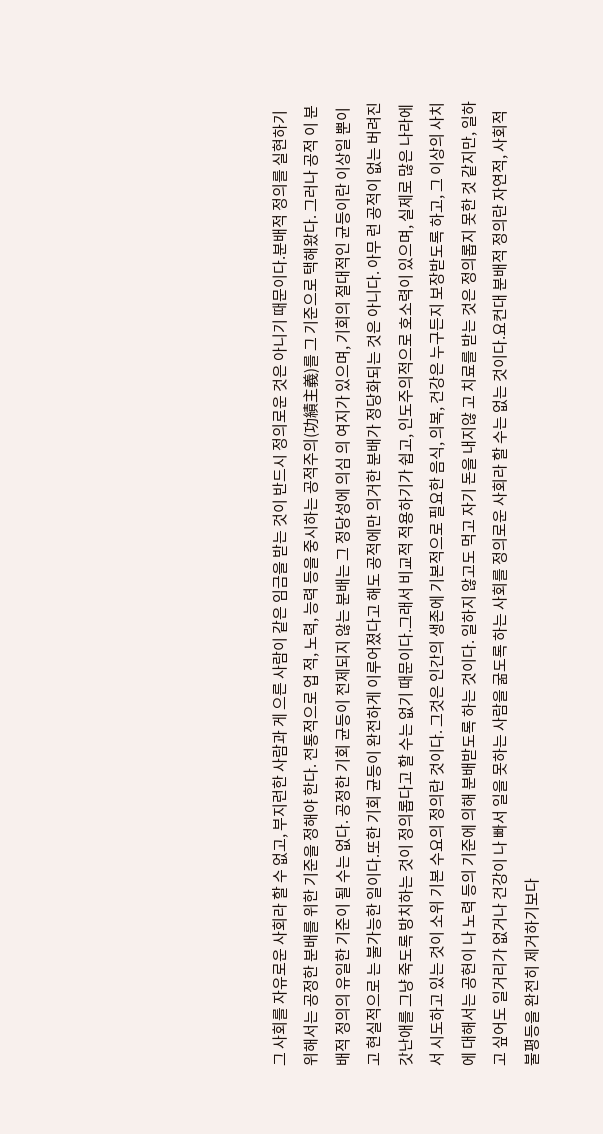그 사회를 자유로운 사회라 할 수 없고, 부지런한 사람과 게 으른 사람이 같은 임금을 받는 것이 반드시 정의로운 것은 아니기 때문이다.분배적 정의를 실현하기 위해서는 공정한 분배를 위한 기준을 정해야 한다. 전통적으로 업 적, 노력, 능력 등을 중시하는 공적주의(功績主義)를 그 기준으로 택해왔다. 그러나 공적 이 분배적 정의의 유일한 기준이 될 수는 없다. 공정한 기회 균등이 전제되지 않는 분배는 그 정당성에 의심 의 여지가 있으며, 기회의 절대적인 균등이란 이상일 뿐이고 현실적으로 는 불가능한 일이다.또한 기회 균등이 완전하게 이루어졌다고 해도 공적에만 의거한 분배가 정당화되는 것은 아니다. 아무 런 공적이 없는 버려진 갓난애를 그냥 죽도록 방치하는 것이 정의롭다고 할 수는 없기 때문이다.그래서 비교적 적용하기가 쉽고, 인도주의적으로 호소력이 있으며, 실제로 많은 나라에서 시도하고 있는 것이 소위 기본 수요의 정의란 것이다. 그것은 인간의 생존에 기본적으로 필요한 음식, 의복, 건강은 누구든지 보장받도록 하고, 그 이상의 사치에 대해서는 공헌이 나 노력 등의 기준에 의해 분배받도록 하는 것이다. 일하지 않고도 먹고 자기 돈을 내지않 고 치료를 받는 것은 정의롭지 못한 것 같지만, 일하고 싶어도 일거리가 없거나 건강이 나 빠서 일을 못하는 사람을 굶도록 하는 사회를 정의로운 사회라 할 수는 없는 것이다.요컨대 분배적 정의란 자연적, 사회적 불평등을 완전히 제거하기보다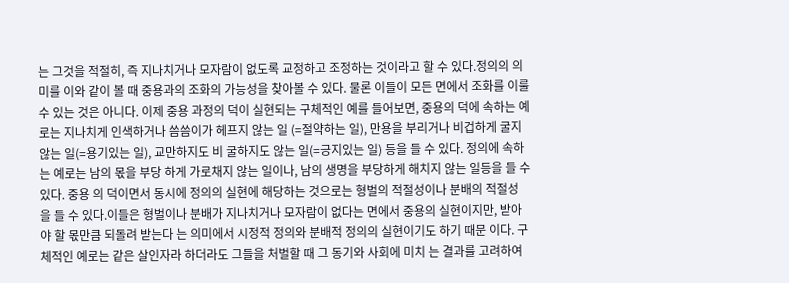는 그것을 적절히, 즉 지나치거나 모자람이 없도록 교정하고 조정하는 것이라고 할 수 있다.정의의 의미를 이와 같이 볼 때 중용과의 조화의 가능성을 찾아볼 수 있다. 물론 이들이 모든 면에서 조화를 이룰 수 있는 것은 아니다. 이제 중용 과정의 덕이 실현되는 구체적인 예를 들어보면, 중용의 덕에 속하는 예로는 지나치게 인색하거나 씀씀이가 헤프지 않는 일 (=절약하는 일), 만용을 부리거나 비겁하게 굴지 않는 일(=용기있는 일), 교만하지도 비 굴하지도 않는 일(=긍지있는 일) 등을 들 수 있다. 정의에 속하는 예로는 남의 몫을 부당 하게 가로채지 않는 일이나, 남의 생명을 부당하게 해치지 않는 일등을 들 수 있다. 중용 의 덕이면서 동시에 정의의 실현에 해당하는 것으로는 형벌의 적절성이나 분배의 적절성 을 들 수 있다.이들은 형벌이나 분배가 지나치거나 모자람이 없다는 면에서 중용의 실현이지만, 받아야 할 몫만큼 되돌려 받는다 는 의미에서 시정적 정의와 분배적 정의의 실현이기도 하기 때문 이다. 구체적인 예로는 같은 살인자라 하더라도 그들을 처벌할 때 그 동기와 사회에 미치 는 결과를 고려하여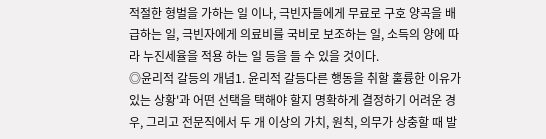적절한 형벌을 가하는 일 이나, 극빈자들에게 무료로 구호 양곡을 배 급하는 일, 극빈자에게 의료비를 국비로 보조하는 일, 소득의 양에 따라 누진세율을 적용 하는 일 등을 들 수 있을 것이다.
◎윤리적 갈등의 개념1. 윤리적 갈등다른 행동을 취할 훌륭한 이유가 있는 상황'과 어떤 선택을 택해야 할지 명확하게 결정하기 어려운 경우, 그리고 전문직에서 두 개 이상의 가치, 원칙, 의무가 상충할 때 발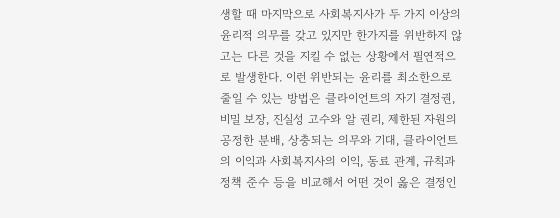생할 때 마지막으로 사회복지사가 두 가지 이상의 윤리적 의무를 갖고 있지만 한가지를 위반하지 않고는 다른 것을 지킬 수 없는 상황에서 필연적으로 발생한다. 이런 위반되는 윤리를 최소한으로 줄일 수 있는 방법은 클라이언트의 자기 결정권, 비밀 보장, 진실성 고수와 알 권리, 제한된 자원의 공정한 분배, 상충되는 의무와 기대, 클라이언트의 이익과 사회복지사의 이익, 동료 관계, 규칙과 정책 준수 등을 비교해서 어떤 것이 옳은 결정인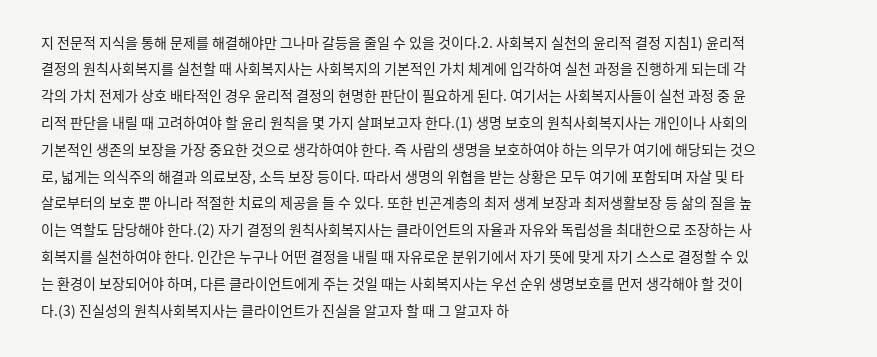지 전문적 지식을 통해 문제를 해결해야만 그나마 갈등을 줄일 수 있을 것이다.2. 사회복지 실천의 윤리적 결정 지침1) 윤리적 결정의 원칙사회복지를 실천할 때 사회복지사는 사회복지의 기본적인 가치 체계에 입각하여 실천 과정을 진행하게 되는데 각각의 가치 전제가 상호 배타적인 경우 윤리적 결정의 현명한 판단이 필요하게 된다. 여기서는 사회복지사들이 실천 과정 중 윤리적 판단을 내릴 때 고려하여야 할 윤리 원칙을 몇 가지 살펴보고자 한다.(1) 생명 보호의 원칙사회복지사는 개인이나 사회의 기본적인 생존의 보장을 가장 중요한 것으로 생각하여야 한다. 즉 사람의 생명을 보호하여야 하는 의무가 여기에 해당되는 것으로, 넓게는 의식주의 해결과 의료보장, 소득 보장 등이다. 따라서 생명의 위협을 받는 상황은 모두 여기에 포함되며 자살 및 타살로부터의 보호 뿐 아니라 적절한 치료의 제공을 들 수 있다. 또한 빈곤계층의 최저 생계 보장과 최저생활보장 등 삶의 질을 높이는 역할도 담당해야 한다.(2) 자기 결정의 원칙사회복지사는 클라이언트의 자율과 자유와 독립성을 최대한으로 조장하는 사회복지를 실천하여야 한다. 인간은 누구나 어떤 결정을 내릴 때 자유로운 분위기에서 자기 뜻에 맞게 자기 스스로 결정할 수 있는 환경이 보장되어야 하며, 다른 클라이언트에게 주는 것일 때는 사회복지사는 우선 순위 생명보호를 먼저 생각해야 할 것이다.(3) 진실성의 원칙사회복지사는 클라이언트가 진실을 알고자 할 때 그 알고자 하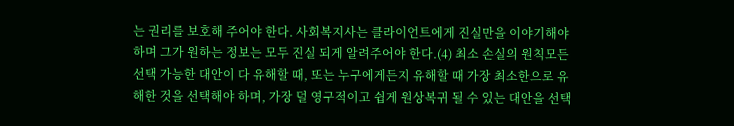는 권리를 보호해 주어야 한다. 사회복지사는 클라이언트에게 진실만을 이야기해야 하며 그가 원하는 정보는 모두 진실 되게 알려주어야 한다.(4) 최소 손실의 원칙모든 선택 가능한 대안이 다 유해할 때, 또는 누구에게든지 유해할 때 가장 최소한으로 유해한 것을 선택해야 하며, 가장 덜 영구적이고 쉽게 원상복귀 될 수 있는 대안을 선택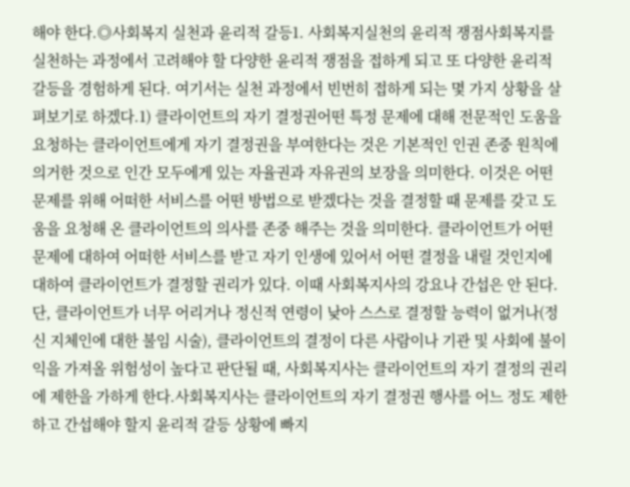해야 한다.◎사회복지 실천과 윤리적 갈등1. 사회복지실천의 윤리적 쟁점사회복지를 실천하는 과정에서 고려해야 할 다양한 윤리적 쟁점을 접하게 되고 또 다양한 윤리적 갈등을 경험하게 된다. 여기서는 실천 과정에서 빈번히 접하게 되는 몇 가지 상황을 살펴보기로 하겠다.1) 클라이언트의 자기 결정권어떤 특정 문제에 대해 전문적인 도움을 요청하는 클라이언트에게 자기 결정권을 부여한다는 것은 기본적인 인권 존중 원칙에 의거한 것으로 인간 모두에게 있는 자율권과 자유권의 보장을 의미한다. 이것은 어떤 문제를 위해 어떠한 서비스를 어떤 방법으로 받겠다는 것을 결정할 때 문제를 갖고 도움을 요청해 온 클라이언트의 의사를 존중 해주는 것을 의미한다. 클라이언트가 어떤 문제에 대하여 어떠한 서비스를 받고 자기 인생에 있어서 어떤 결정을 내릴 것인지에 대하여 클라이언트가 결정할 권리가 있다. 이때 사회복지사의 강요나 간섭은 안 된다. 단, 클라이언트가 너무 어리거나 정신적 연령이 낮아 스스로 결정할 능력이 없거나(정신 지체인에 대한 불임 시술), 클라이언트의 결정이 다른 사람이나 기관 및 사회에 불이익을 가져올 위험성이 높다고 판단될 때, 사회복지사는 클라이언트의 자기 결정의 권리에 제한을 가하게 한다.사회복지사는 클라이언트의 자기 결정권 행사를 어느 정도 제한하고 간섭해야 할지 윤리적 갈등 상황에 빠지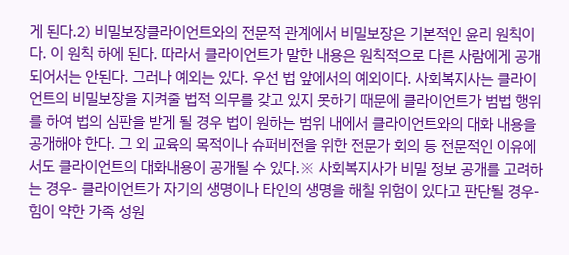게 된다.2) 비밀보장클라이언트와의 전문적 관계에서 비밀보장은 기본적인 윤리 원칙이다. 이 원칙 하에 된다. 따라서 클라이언트가 말한 내용은 원칙적으로 다른 사람에게 공개되어서는 안된다. 그러나 예외는 있다. 우선 법 앞에서의 예외이다. 사회복지사는 클라이언트의 비밀보장을 지켜줄 법적 의무를 갖고 있지 못하기 때문에 클라이언트가 범법 행위를 하여 법의 심판을 받게 될 경우 법이 원하는 범위 내에서 클라이언트와의 대화 내용을 공개해야 한다. 그 외 교육의 목적이나 슈퍼비전을 위한 전문가 회의 등 전문적인 이유에서도 클라이언트의 대화내용이 공개될 수 있다.※ 사회복지사가 비밀 정보 공개를 고려하는 경우- 클라이언트가 자기의 생명이나 타인의 생명을 해칠 위험이 있다고 판단될 경우- 힘이 약한 가족 성원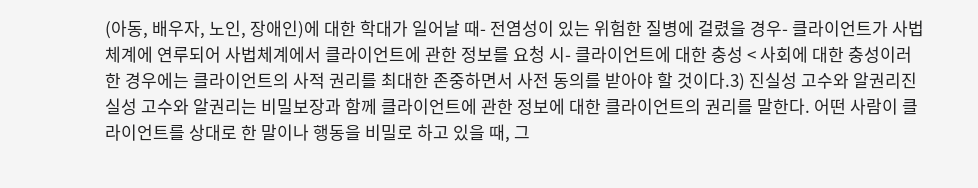(아동, 배우자, 노인, 장애인)에 대한 학대가 일어날 때- 전염성이 있는 위험한 질병에 걸렸을 경우- 클라이언트가 사법 체계에 연루되어 사법체계에서 클라이언트에 관한 정보를 요청 시- 클라이언트에 대한 충성 < 사회에 대한 충성이러한 경우에는 클라이언트의 사적 권리를 최대한 존중하면서 사전 동의를 받아야 할 것이다.3) 진실성 고수와 알권리진실성 고수와 알권리는 비밀보장과 함께 클라이언트에 관한 정보에 대한 클라이언트의 권리를 말한다. 어떤 사람이 클라이언트를 상대로 한 말이나 행동을 비밀로 하고 있을 때, 그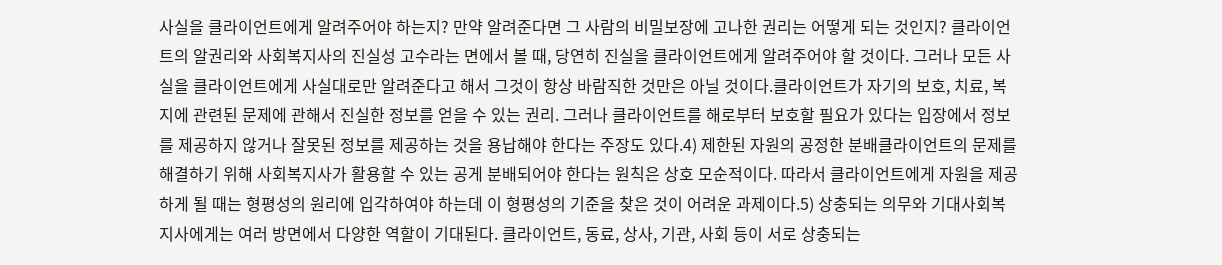사실을 클라이언트에게 알려주어야 하는지? 만약 알려준다면 그 사람의 비밀보장에 고나한 권리는 어떻게 되는 것인지? 클라이언트의 알권리와 사회복지사의 진실성 고수라는 면에서 볼 때, 당연히 진실을 클라이언트에게 알려주어야 할 것이다. 그러나 모든 사실을 클라이언트에게 사실대로만 알려준다고 해서 그것이 항상 바람직한 것만은 아닐 것이다.클라이언트가 자기의 보호, 치료, 복지에 관련된 문제에 관해서 진실한 정보를 얻을 수 있는 권리. 그러나 클라이언트를 해로부터 보호할 필요가 있다는 입장에서 정보를 제공하지 않거나 잘못된 정보를 제공하는 것을 용납해야 한다는 주장도 있다.4) 제한된 자원의 공정한 분배클라이언트의 문제를 해결하기 위해 사회복지사가 활용할 수 있는 공게 분배되어야 한다는 원칙은 상호 모순적이다. 따라서 클라이언트에게 자원을 제공하게 될 때는 형평성의 원리에 입각하여야 하는데 이 형평성의 기준을 찾은 것이 어려운 과제이다.5) 상충되는 의무와 기대사회복지사에게는 여러 방면에서 다양한 역할이 기대된다. 클라이언트, 동료, 상사, 기관, 사회 등이 서로 상충되는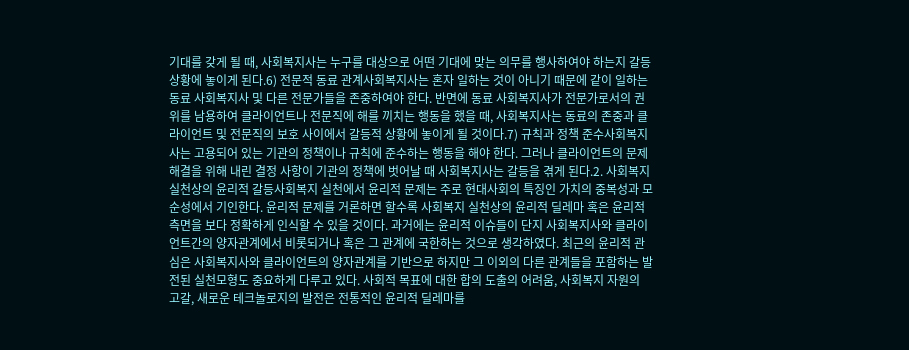기대를 갖게 될 때, 사회복지사는 누구를 대상으로 어떤 기대에 맞는 의무를 행사하여야 하는지 갈등 상황에 놓이게 된다.6) 전문적 동료 관계사회복지사는 혼자 일하는 것이 아니기 때문에 같이 일하는 동료 사회복지사 및 다른 전문가들을 존중하여야 한다. 반면에 동료 사회복지사가 전문가로서의 권위를 남용하여 클라이언트나 전문직에 해를 끼치는 행동을 했을 때, 사회복지사는 동료의 존중과 클라이언트 및 전문직의 보호 사이에서 갈등적 상황에 놓이게 될 것이다.7) 규칙과 정책 준수사회복지사는 고용되어 있는 기관의 정책이나 규칙에 준수하는 행동을 해야 한다. 그러나 클라이언트의 문제 해결을 위해 내린 결정 사항이 기관의 정책에 벗어날 때 사회복지사는 갈등을 겪게 된다.2. 사회복지실천상의 윤리적 갈등사회복지 실천에서 윤리적 문제는 주로 현대사회의 특징인 가치의 중복성과 모순성에서 기인한다. 윤리적 문제를 거론하면 할수록 사회복지 실천상의 윤리적 딜레마 혹은 윤리적 측면을 보다 정확하게 인식할 수 있을 것이다. 과거에는 윤리적 이슈들이 단지 사회복지사와 클라이언트간의 양자관계에서 비롯되거나 혹은 그 관계에 국한하는 것으로 생각하였다. 최근의 윤리적 관심은 사회복지사와 클라이언트의 양자관계를 기반으로 하지만 그 이외의 다른 관계들을 포함하는 발전된 실천모형도 중요하게 다루고 있다. 사회적 목표에 대한 합의 도출의 어려움, 사회복지 자원의 고갈, 새로운 테크놀로지의 발전은 전통적인 윤리적 딜레마를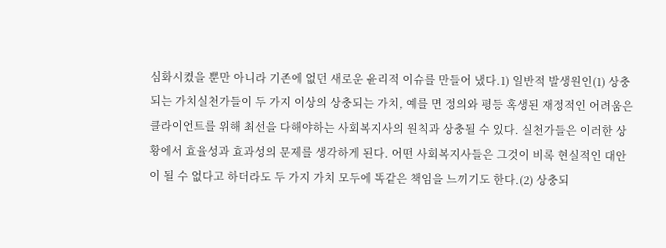심화시켰을 뿐만 아니라 기존에 없던 새로운 윤리적 이슈를 만들어 냈다.1) 일반적 발생원인(1) 상충되는 가치실천가들이 두 가지 이상의 상충되는 가치, 예를 면 정의와 평등 혹생된 재정적인 어려움은 클라이언트를 위해 최선을 다해야하는 사회복지사의 원칙과 상충될 수 있다. 실천가들은 이러한 상황에서 효율성과 효과성의 문제를 생각하게 된다. 어떤 사회복지사들은 그것이 비록 현실적인 대안이 될 수 없다고 하더라도 두 가지 가치 모두에 똑같은 책임을 느끼기도 한다.(2) 상충되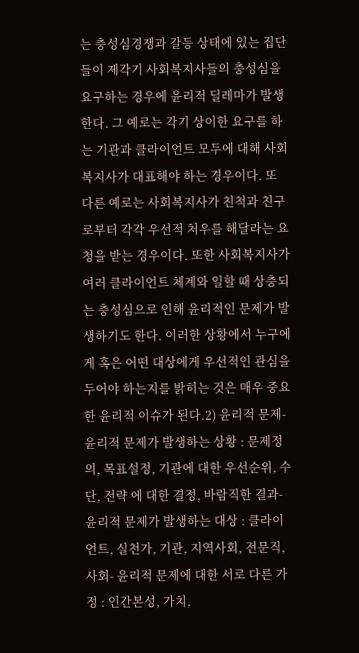는 충성심경쟁과 갈등 상태에 있는 집단들이 제각기 사회복지사들의 충성심을 요구하는 경우에 윤리적 딜레마가 발생한다. 그 예로는 각기 상이한 요구를 하는 기관과 클라이언트 모두에 대해 사회복지사가 대표해야 하는 경우이다. 또 다른 예로는 사회복지사가 친척과 친구로부터 각각 우선적 처우를 해달라는 요청을 받는 경우이다. 또한 사회복지사가 여러 클라이언트 체계와 일할 때 상충되는 충성심으로 인해 윤리적인 문제가 발생하기도 한다. 이러한 상황에서 누구에게 혹은 어떤 대상에게 우선적인 관심을 두어야 하는지를 밝히는 것은 매우 중요한 윤리적 이슈가 된다.2) 윤리적 문제- 윤리적 문제가 발생하는 상황 : 문제정의, 목표설정, 기관에 대한 우선순위, 수단, 전략 에 대한 결정, 바람직한 결과- 윤리적 문제가 발생하는 대상 : 클라이언트, 실천가, 기관, 지역사회, 전문직, 사회- 윤리적 문제에 대한 서로 다른 가정 : 인간본성, 가치,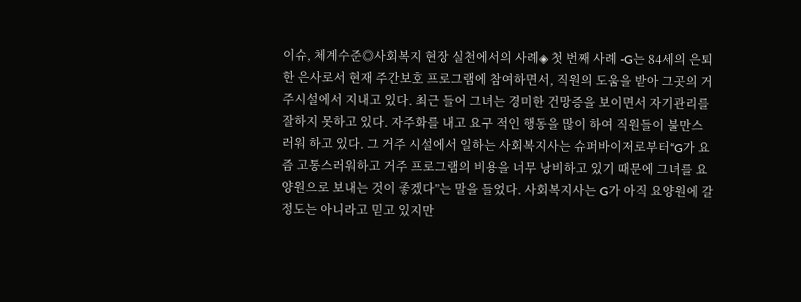이슈, 체계수준◎사회복지 현장 실천에서의 사례◈ 첫 번째 사례 -G는 84세의 은퇴한 은사로서 현재 주간보호 프로그램에 참여하면서, 직원의 도움을 받아 그곳의 거주시설에서 지내고 있다. 최근 들어 그녀는 경미한 건망증을 보이면서 자기관리를 잘하지 못하고 있다. 자주화를 내고 요구 적인 행동을 많이 하여 직원들이 불만스러워 하고 있다. 그 거주 시설에서 일하는 사회복지사는 슈퍼바이저로부터“G가 요즘 고통스러워하고 거주 프로그램의 비용을 너무 낭비하고 있기 때문에 그녀를 요양원으로 보내는 것이 좋겠다”는 말을 들었다. 사회복지사는 G가 아직 요양원에 갈 정도는 아니라고 믿고 있지만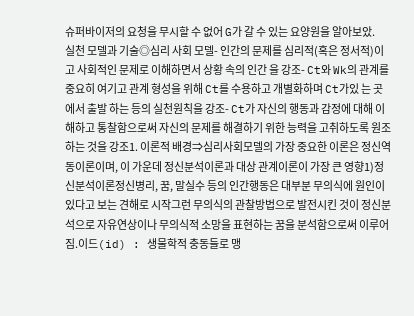슈퍼바이저의 요청을 무시할 수 없어 G가 갈 수 있는 요양원을 알아보았.
실천 모델과 기술◎심리 사회 모델- 인간의 문제를 심리적(혹은 정서적)이고 사회적인 문제로 이해하면서 상황 속의 인간 을 강조- Ct와 Wk의 관계를 중요히 여기고 관계 형성을 위해 Ct를 수용하고 개별화하며 Ct가있 는 곳에서 출발 하는 등의 실천원칙을 강조- Ct가 자신의 행동과 감정에 대해 이해하고 통찰함으로써 자신의 문제를 해결하기 위한 능력을 고취하도록 원조하는 것을 강조1. 이론적 배경⇒심리사회모델의 가장 중요한 이론은 정신역동이론이며, 이 가운데 정신분석이론과 대상 관계이론이 가장 큰 영향1)정신분석이론정신병리, 꿈, 말실수 등의 인간행동은 대부분 무의식에 원인이 있다고 보는 견해로 시작그런 무의식의 관찰방법으로 발전시킨 것이 정신분석으로 자유연상이나 무의식적 소망을 표현하는 꿈을 분석함으로써 이루어짐.이드(id) : 생물학적 충동들로 맹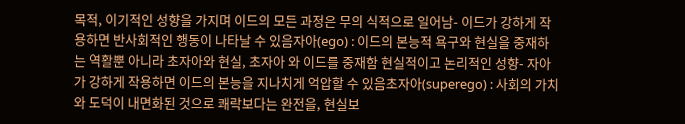목적, 이기적인 성향을 가지며 이드의 모든 과정은 무의 식적으로 일어남- 이드가 강하게 작용하면 반사회적인 행동이 나타날 수 있음자아(ego) : 이드의 본능적 욕구와 현실을 중재하는 역활뿐 아니라 초자아와 현실, 초자아 와 이드를 중재함 현실적이고 논리적인 성향- 자아가 강하게 작용하면 이드의 본능을 지나치게 억압할 수 있음초자아(superego) : 사회의 가치와 도덕이 내면화된 것으로 쾌락보다는 완전을, 현실보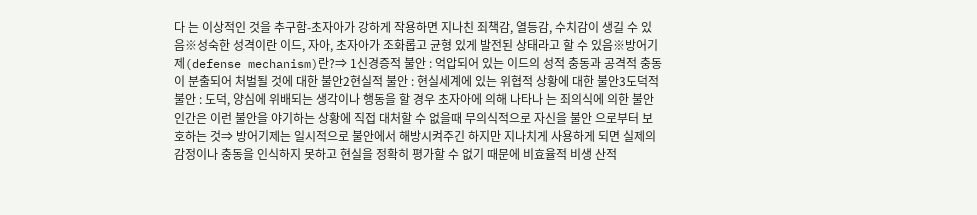다 는 이상적인 것을 추구함-초자아가 강하게 작용하면 지나친 죄책감, 열등감, 수치감이 생길 수 있음※성숙한 성격이란 이드, 자아, 초자아가 조화롭고 균형 있게 발전된 상태라고 할 수 있음※방어기제(defense mechanism)란?⇒ 1신경증적 불안 : 억압되어 있는 이드의 성적 충동과 공격적 충동이 분출되어 처벌될 것에 대한 불안2현실적 불안 : 현실세계에 있는 위협적 상황에 대한 불안3도덕적 불안 : 도덕, 양심에 위배되는 생각이나 행동을 할 경우 초자아에 의해 나타나 는 죄의식에 의한 불안인간은 이런 불안을 야기하는 상황에 직접 대처할 수 없을때 무의식적으로 자신을 불안 으로부터 보호하는 것⇒ 방어기제는 일시적으로 불안에서 해방시켜주긴 하지만 지나치게 사용하게 되면 실제의 감정이나 충동을 인식하지 못하고 현실을 정확히 평가할 수 없기 때문에 비효율적 비생 산적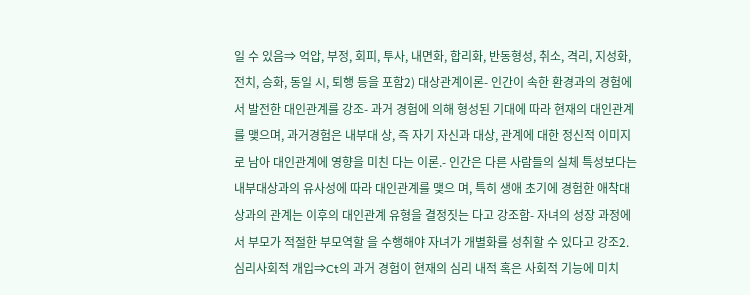일 수 있음⇒ 억압, 부정, 회피, 투사, 내면화, 합리화, 반동형성, 취소, 격리, 지성화, 전치, 승화, 동일 시, 퇴행 등을 포함2) 대상관계이론- 인간이 속한 환경과의 경험에서 발전한 대인관계를 강조- 과거 경험에 의해 형성된 기대에 따라 현재의 대인관계를 맺으며, 과거경험은 내부대 상, 즉 자기 자신과 대상, 관계에 대한 정신적 이미지로 남아 대인관계에 영향을 미친 다는 이론.- 인간은 다른 사람들의 실체 특성보다는 내부대상과의 유사성에 따라 대인관계를 맺으 며, 특히 생애 초기에 경험한 애착대상과의 관계는 이후의 대인관계 유형을 결정짓는 다고 강조함- 자녀의 성장 과정에서 부모가 적절한 부모역할 을 수행해야 자녀가 개별화를 성취할 수 있다고 강조2. 심리사회적 개입⇒Ct의 과거 경험이 현재의 심리 내적 혹은 사회적 기능에 미치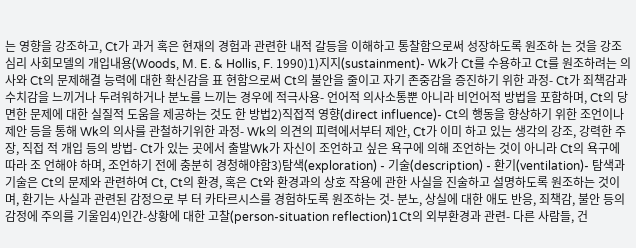는 영향을 강조하고, Ct가 과거 혹은 현재의 경험과 관련한 내적 갈등을 이해하고 통찰함으로써 성장하도록 원조하 는 것을 강조심리 사회모델의 개입내용(Woods, M. E. & Hollis, F. 1990)1)지지(sustainment)- Wk가 Ct를 수용하고 Ct를 원조하려는 의사와 Ct의 문제해결 능력에 대한 확신감을 표 현함으로써 Ct의 불안을 줄이고 자기 존중감을 증진하기 위한 과정- Ct가 죄책감과 수치감을 느끼거나 두려워하거나 분노를 느끼는 경우에 적극사용- 언어적 의사소통뿐 아니라 비언어적 방법을 포함하며, Ct의 당면한 문제에 대한 실질적 도움을 제공하는 것도 한 방법2)직접적 영향(direct influence)- Ct의 행동을 향상하기 위한 조언이나 제안 등을 통해 Wk의 의사를 관철하기위한 과정- Wk의 의견의 피력에서부터 제안, Ct가 이미 하고 있는 생각의 강조, 강력한 주장, 직접 적 개입 등의 방법- Ct가 있는 곳에서 출발Wk가 자신이 조언하고 싶은 욕구에 의해 조언하는 것이 아니라 Ct의 욕구에 따라 조 언해야 하며, 조언하기 전에 충분히 경청해야함3)탐색(exploration) - 기술(description) - 환기(ventilation)- 탐색과 기술은 Ct의 문제와 관련하여 Ct, Ct의 환경, 혹은 Ct와 환경과의 상호 작용에 관한 사실을 진술하고 설명하도록 원조하는 것이며, 환기는 사실과 관련된 감정으로 부 터 카타르시스를 경험하도록 원조하는 것- 분노, 상실에 대한 애도 반응, 죄책감, 불안 등의 감정에 주의를 기울임4)인간-상황에 대한 고찰(person-situation reflection)1Ct의 외부환경과 관련- 다른 사람들, 건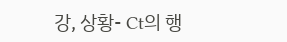강, 상황- Ct의 행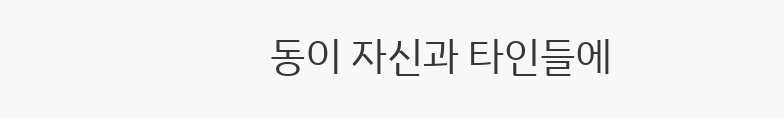동이 자신과 타인들에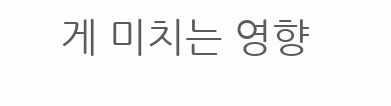게 미치는 영향